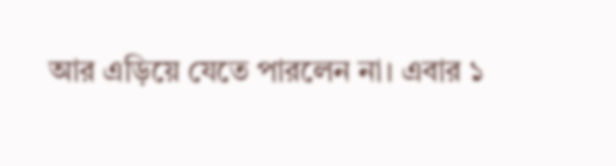আর এড়িয়ে যেতে পারলেন না। এবার ১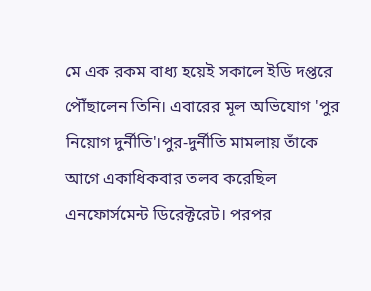মে এক রকম বাধ্য হয়েই সকালে ইডি দপ্তরে পৌঁছালেন তিনি। এবারের মূল অভিযোগ 'পুর নিয়োগ দুর্নীতি'।পুর-দুর্নীতি মামলায় তাঁকে আগে একাধিকবার তলব করেছিল এনফোর্সমেন্ট ডিরেক্টরেট। পরপর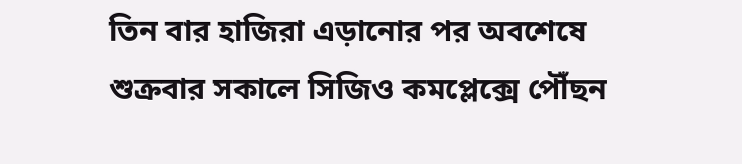তিন বার হাজিরা এড়ানোর পর অবশেষে শুক্রবার সকালে সিজিও কমপ্লেক্সে পৌঁছন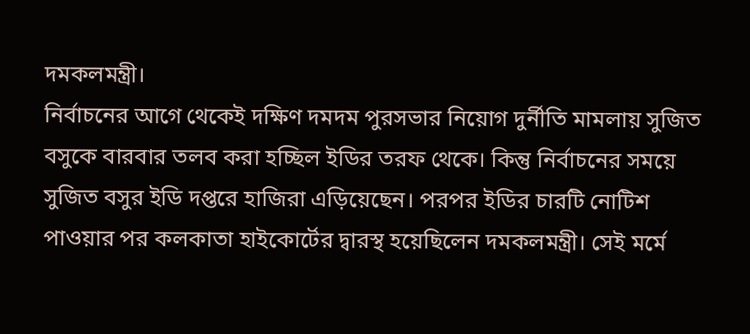দমকলমন্ত্রী।
নির্বাচনের আগে থেকেই দক্ষিণ দমদম পুরসভার নিয়োগ দুর্নীতি মামলায় সুজিত বসুকে বারবার তলব করা হচ্ছিল ইডির তরফ থেকে। কিন্তু নির্বাচনের সময়ে সুজিত বসুর ইডি দপ্তরে হাজিরা এড়িয়েছেন। পরপর ইডির চারটি নোটিশ পাওয়ার পর কলকাতা হাইকোর্টের দ্বারস্থ হয়েছিলেন দমকলমন্ত্রী। সেই মর্মে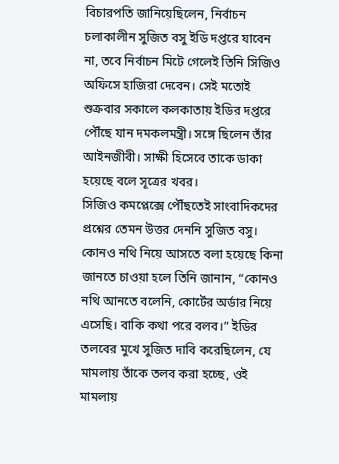বিচারপতি জানিয়েছিলেন, নির্বাচন চলাকালীন সুজিত বসু ইডি দপ্তরে যাবেন না, তবে নির্বাচন মিটে গেলেই তিনি সিজিও অফিসে হাজিরা দেবেন। সেই মতোই শুক্রবার সকালে কলকাতায় ইডির দপ্তরে পৌঁছে যান দমকলমন্ত্রী। সঙ্গে ছিলেন তাঁর আইনজীবী। সাক্ষী হিসেবে তাকে ডাকা হয়েছে বলে সূত্রের খবর।
সিজিও কমপ্লেক্সে পৌঁছতেই সাংবাদিকদের প্রশ্নের তেমন উত্তর দেননি সুজিত বসু। কোনও নথি নিয়ে আসতে বলা হয়েছে কিনা জানতে চাওয়া হলে তিনি জানান, “কোনও নথি আনতে বলেনি, কোর্টের অর্ডার নিয়ে এসেছি। বাকি কথা পরে বলব।” ইডির তলবের মুখে সুজিত দাবি করেছিলেন, যে মামলায় তাঁকে তলব করা হচ্ছে, ওই মামলায়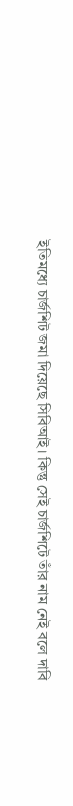ইতিমধ্যে চার্জশিট জমা দিয়েছে সিবিআই। কিন্তু সেই চার্জশিটে তাঁর নাম নেই বলে দাবি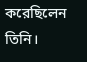করেছিলেন তিনি।